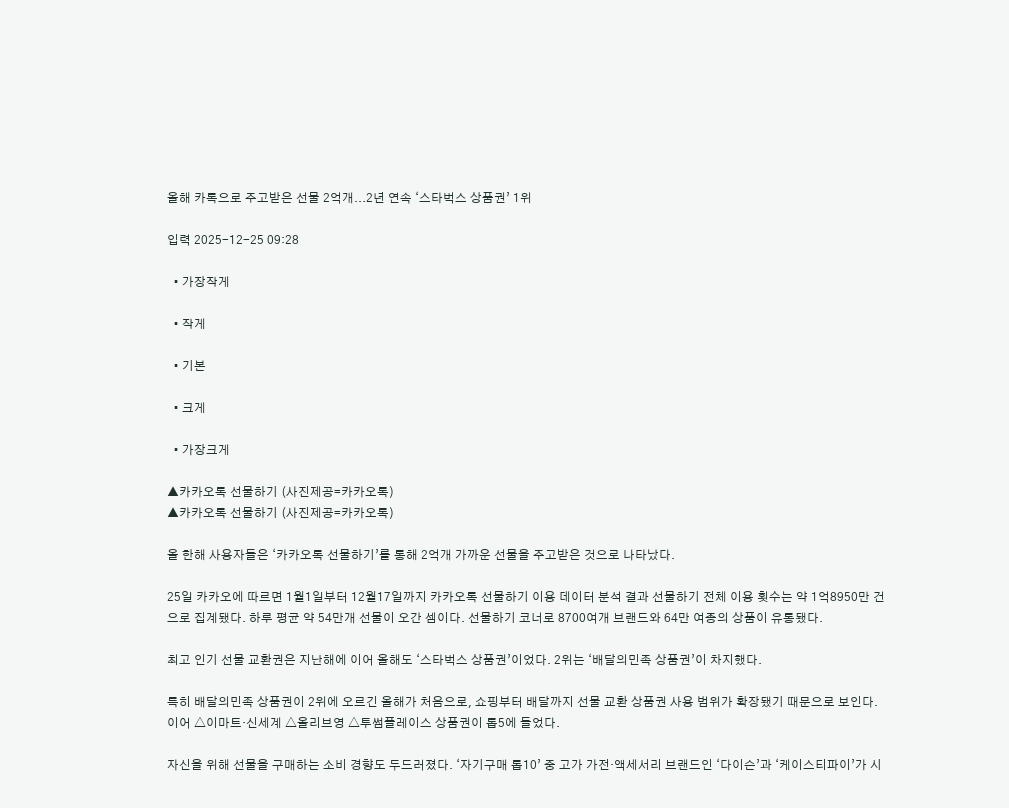올해 카톡으로 주고받은 선물 2억개...2년 연속 ‘스타벅스 상품권’ 1위

입력 2025-12-25 09:28

  • 가장작게

  • 작게

  • 기본

  • 크게

  • 가장크게

▲카카오톡 선물하기 (사진제공=카카오톡)
▲카카오톡 선물하기 (사진제공=카카오톡)

올 한해 사용자들은 ‘카카오톡 선물하기’를 통해 2억개 가까운 선물을 주고받은 것으로 나타났다.

25일 카카오에 따르면 1월1일부터 12월17일까지 카카오톡 선물하기 이용 데이터 분석 결과 선물하기 전체 이용 횟수는 약 1억8950만 건으로 집계됐다. 하루 평균 약 54만개 선물이 오간 셈이다. 선물하기 코너로 8700여개 브랜드와 64만 여종의 상품이 유통됐다.

최고 인기 선물 교환권은 지난해에 이어 올해도 ‘스타벅스 상품권’이었다. 2위는 ‘배달의민족 상품권’이 차지했다.

특히 배달의민족 상품권이 2위에 오르긴 올해가 처음으로, 쇼핑부터 배달까지 선물 교환 상품권 사용 범위가 확장됐기 때문으로 보인다. 이어 △이마트·신세계 △올리브영 △투썸플레이스 상품권이 톱5에 들었다.

자신을 위해 선물을 구매하는 소비 경향도 두드러졌다. ‘자기구매 톱10’ 중 고가 가전·액세서리 브랜드인 ‘다이슨’과 ‘케이스티파이’가 시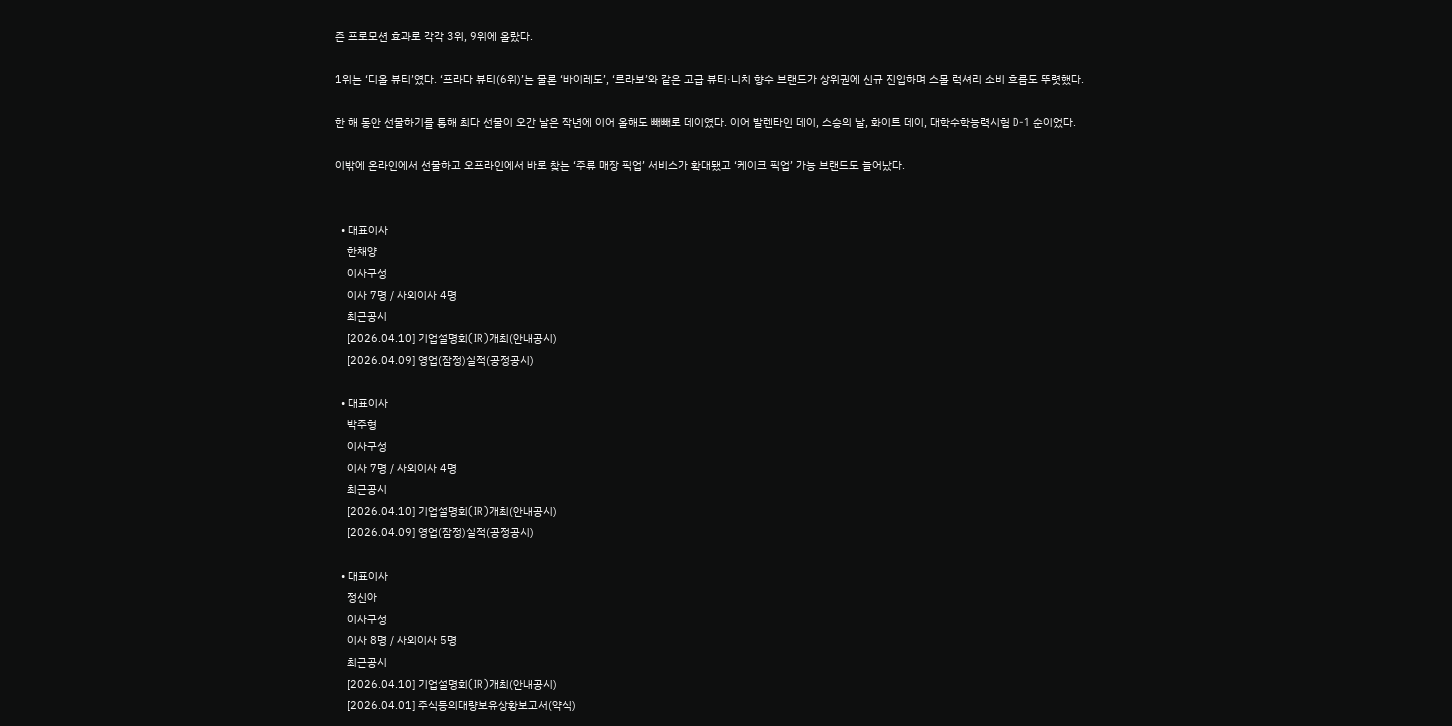즌 프로모션 효과로 각각 3위, 9위에 올랐다.

1위는 ‘디올 뷰티’였다. ‘프라다 뷰티(6위)’는 물론 ‘바이레도’, ‘르라보’와 같은 고급 뷰티·니치 향수 브랜드가 상위권에 신규 진입하며 스몰 럭셔리 소비 흐름도 뚜렷했다.

한 해 동안 선물하기를 통해 최다 선물이 오간 날은 작년에 이어 올해도 빼빼로 데이였다. 이어 발렌타인 데이, 스승의 날, 화이트 데이, 대학수학능력시험 D-1 순이었다.

이밖에 온라인에서 선물하고 오프라인에서 바로 찾는 ‘주류 매장 픽업’ 서비스가 확대됐고 ‘케이크 픽업’ 가능 브랜드도 늘어났다.


  • 대표이사
    한채양
    이사구성
    이사 7명 / 사외이사 4명
    최근공시
    [2026.04.10] 기업설명회(IR)개최(안내공시)
    [2026.04.09] 영업(잠정)실적(공정공시)

  • 대표이사
    박주형
    이사구성
    이사 7명 / 사외이사 4명
    최근공시
    [2026.04.10] 기업설명회(IR)개최(안내공시)
    [2026.04.09] 영업(잠정)실적(공정공시)

  • 대표이사
    정신아
    이사구성
    이사 8명 / 사외이사 5명
    최근공시
    [2026.04.10] 기업설명회(IR)개최(안내공시)
    [2026.04.01] 주식등의대량보유상황보고서(약식)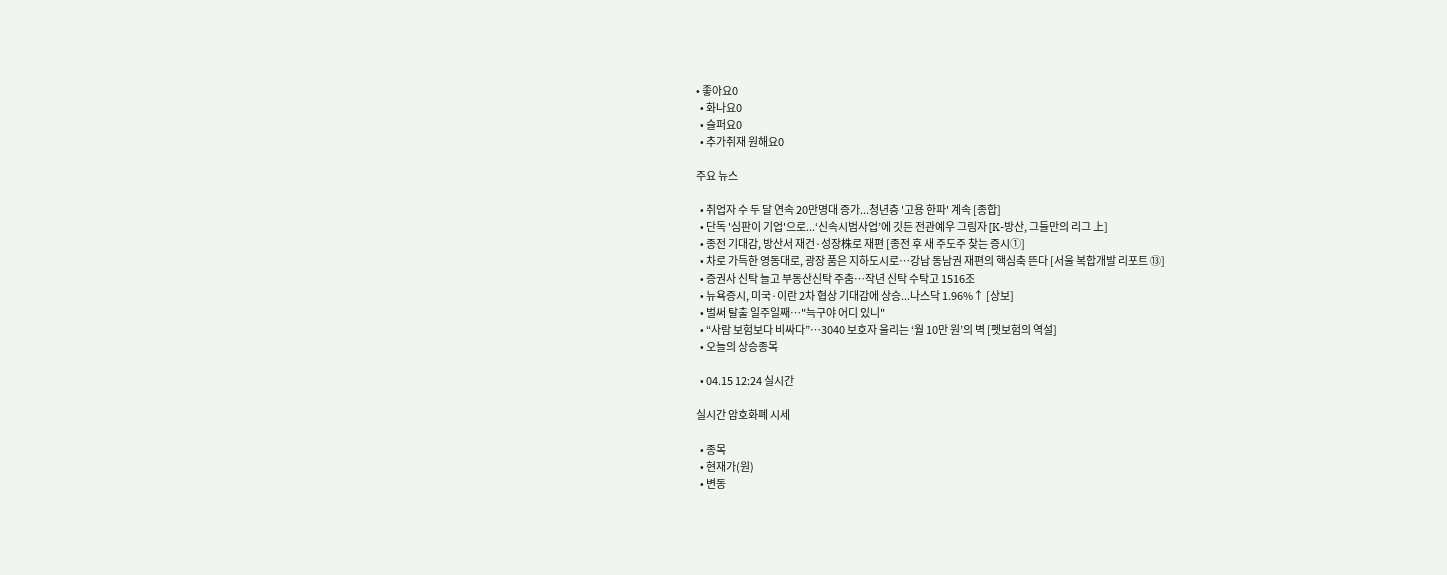• 좋아요0
  • 화나요0
  • 슬퍼요0
  • 추가취재 원해요0

주요 뉴스

  • 취업자 수 두 달 연속 20만명대 증가...청년층 '고용 한파' 계속 [종합]
  • 단독 '심판이 기업'으로...‘신속시범사업’에 깃든 전관예우 그림자 [K-방산, 그들만의 리그 上]
  • 종전 기대감, 방산서 재건·성장株로 재편 [종전 후 새 주도주 찾는 증시①]
  • 차로 가득한 영동대로, 광장 품은 지하도시로…강남 동남권 재편의 핵심축 뜬다 [서울 복합개발 리포트 ⑬]
  • 증권사 신탁 늘고 부동산신탁 주춤…작년 신탁 수탁고 1516조
  • 뉴욕증시, 미국·이란 2차 협상 기대감에 상승...나스닥 1.96%↑ [상보]
  • 벌써 탈출 일주일째…"늑구야 어디 있니"
  • “사람 보험보다 비싸다”…3040 보호자 울리는 ‘월 10만 원’의 벽 [펫보험의 역설]
  • 오늘의 상승종목

  • 04.15 12:24 실시간

실시간 암호화폐 시세

  • 종목
  • 현재가(원)
  • 변동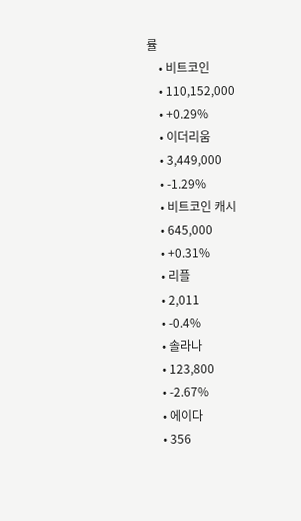률
    • 비트코인
    • 110,152,000
    • +0.29%
    • 이더리움
    • 3,449,000
    • -1.29%
    • 비트코인 캐시
    • 645,000
    • +0.31%
    • 리플
    • 2,011
    • -0.4%
    • 솔라나
    • 123,800
    • -2.67%
    • 에이다
    • 356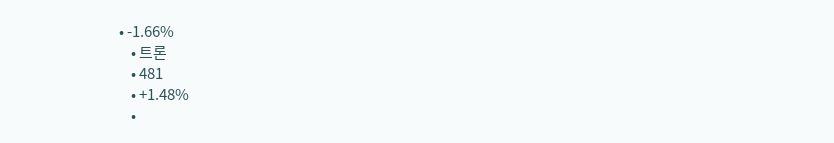• -1.66%
    • 트론
    • 481
    • +1.48%
    •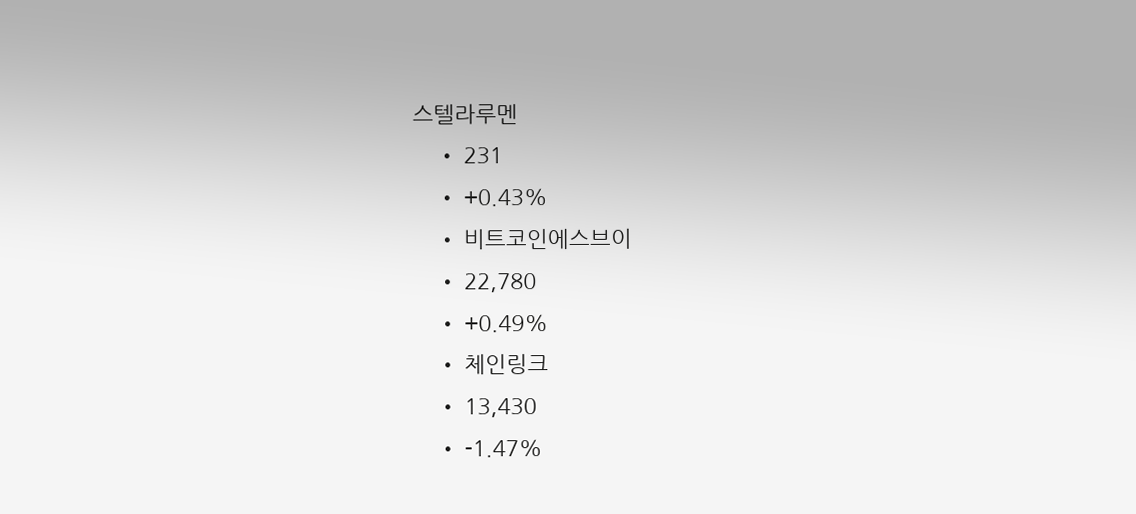스텔라루멘
    • 231
    • +0.43%
    • 비트코인에스브이
    • 22,780
    • +0.49%
    • 체인링크
    • 13,430
    • -1.47%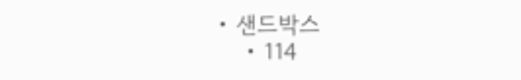• 샌드박스
    • 114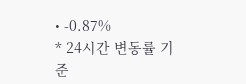• -0.87%
* 24시간 변동률 기준